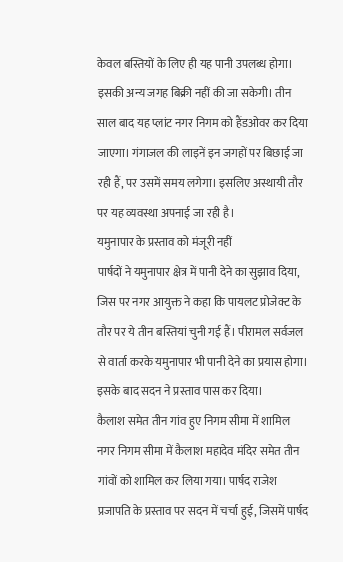केवल बस्तियों के लिए ही यह पानी उपलब्ध होगा। इसकी अन्य जगह बिक्री नहीं की जा सकेगी। तीन साल बाद यह प्लांट नगर निगम को हैंडओवर कर दिया जाएगा। गंगाजल की लाइनें इन जगहों पर बिछाई जा रही हैं, पर उसमें समय लगेगा। इसलिए अस्थायी तौर पर यह व्यवस्था अपनाई जा रही है।
यमुनापार के प्रस्ताव को मंजूरी नहीं
पार्षदों ने यमुनापार क्षेत्र में पानी देने का सुझाव दिया, जिस पर नगर आयुक्त ने कहा कि पायलट प्रोजेक्ट के तौर पर ये तीन बस्तियां चुनी गई हैं। पीरामल सर्वजल से वार्ता करके यमुनापार भी पानी देने का प्रयास होगा। इसके बाद सदन ने प्रस्ताव पास कर दिया।
कैलाश समेत तीन गांव हुए निगम सीमा में शामिल
नगर निगम सीमा में कैलाश महादेव मंदिर समेत तीन गांवों को शामिल कर लिया गया। पार्षद राजेश प्रजापति के प्रस्ताव पर सदन में चर्चा हुई, जिसमें पार्षद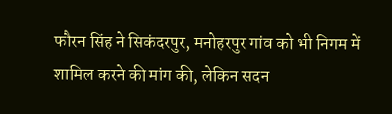फौरन सिंह ने सिकंदरपुर, मनोहरपुर गांव को भी निगम में शामिल करने की मांग की, लेकिन सदन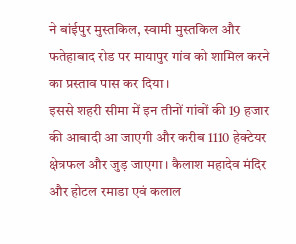ने बांईपुर मुस्तकिल, स्वामी मुस्तकिल और फतेहाबाद रोड पर मायापुर गांव को शामिल करने का प्रस्ताव पास कर दिया।
इससे शहरी सीमा में इन तीनों गांवों की 19 हजार की आबादी आ जाएगी और करीब 1110 हेक्टेयर क्षेत्रफल और जुड़ जाएगा। कैलाश महादेव मंदिर और होटल रमाडा एवं कलाल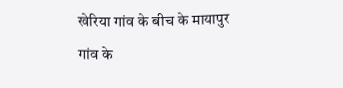खेरिया गांव के बीच के मायापुर गांव के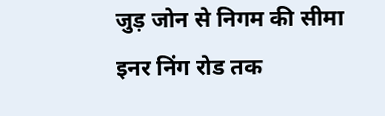जुड़ जोन से निगम की सीमा इनर निंग रोड तक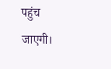पहुंच जाएगी।